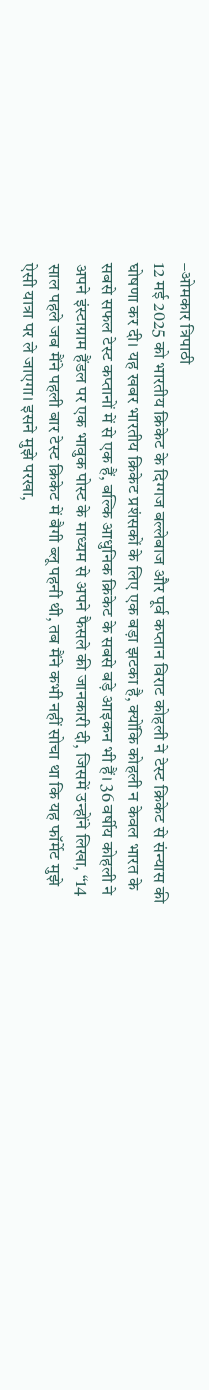–ओमकार त्रिपाठी
12 मई 2025 को भारतीय क्रिकेट के दिग्गज बल्लेबाज और पूर्व कप्तान विराट कोहली ने टेस्ट क्रिकेट से संन्यास की घोषणा कर दी। यह खबर भारतीय क्रिकेट प्रशंसकों के लिए एक बड़ा झटका है, क्योंकि कोहली न केवल भारत के सबसे सफल टेस्ट कप्तानों में से एक हैं, बल्कि आधुनिक क्रिकेट के सबसे बड़े आइकन भी हैं। 36 वर्षीय कोहली ने अपने इंस्टाग्राम हैंडल पर एक भावुक पोस्ट के माध्यम से अपने फैसले की जानकारी दी, जिसमें उन्होंने लिखा, “14 साल पहले जब मैंने पहली बार टेस्ट क्रिकेट में बैगी ब्लू पहनी थी, तब मैंने कभी नहीं सोचा था कि यह फॉर्मेट मुझे ऐसी यात्रा पर ले जाएगा। इसने मुझे परखा,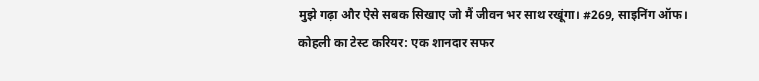मुझे गढ़ा और ऐसे सबक सिखाए जो मैं जीवन भर साथ रखूंगा। #269, साइनिंग ऑफ।
कोहली का टेस्ट करियर: एक शानदार सफर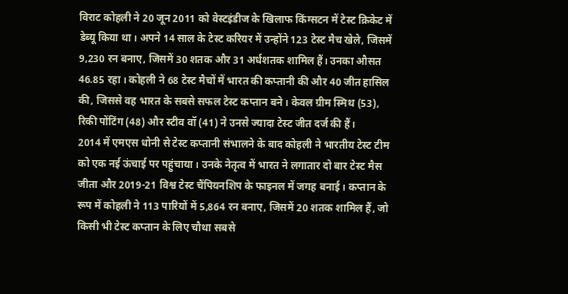विराट कोहली ने 20 जून 2011 को वेस्टइंडीज के खिलाफ किंग्सटन में टेस्ट क्रिकेट में डेब्यू किया था। अपने 14 साल के टेस्ट करियर में उन्होंने 123 टेस्ट मैच खेले, जिसमें 9,230 रन बनाए, जिसमें 30 शतक और 31 अर्धशतक शामिल हैं। उनका औसत 46.85 रहा। कोहली ने 68 टेस्ट मैचों में भारत की कप्तानी की और 40 जीत हासिल की, जिससे वह भारत के सबसे सफल टेस्ट कप्तान बने। केवल ग्रीम स्मिथ (53), रिकी पोंटिंग (48) और स्टीव वॉ (41) ने उनसे ज्यादा टेस्ट जीत दर्ज की हैं।
2014 में एमएस धोनी से टेस्ट कप्तानी संभालने के बाद कोहली ने भारतीय टेस्ट टीम को एक नई ऊंचाई पर पहुंचाया। उनके नेतृत्व में भारत ने लगातार दो बार टेस्ट मैस जीता और 2019-21 विश्व टेस्ट चैंपियनशिप के फाइनल में जगह बनाई। कप्तान के रूप में कोहली ने 113 पारियों में 5,864 रन बनाए, जिसमें 20 शतक शामिल हैं, जो किसी भी टेस्ट कप्तान के लिए चौथा सबसे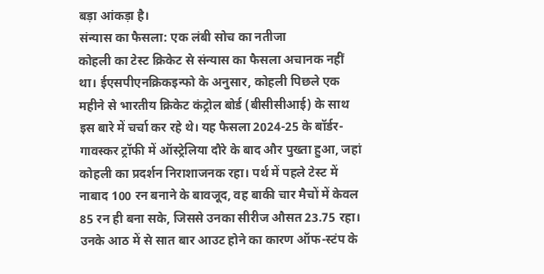बड़ा आंकड़ा है।
संन्यास का फैसला: एक लंबी सोच का नतीजा
कोहली का टेस्ट क्रिकेट से संन्यास का फैसला अचानक नहीं था। ईएसपीएनक्रिकइन्फो के अनुसार, कोहली पिछले एक महीने से भारतीय क्रिकेट कंट्रोल बोर्ड (बीसीसीआई) के साथ इस बारे में चर्चा कर रहे थे। यह फैसला 2024-25 के बॉर्डर-गावस्कर ट्रॉफी में ऑस्ट्रेलिया दौरे के बाद और पुख्ता हुआ, जहां कोहली का प्रदर्शन निराशाजनक रहा। पर्थ में पहले टेस्ट में नाबाद 100 रन बनाने के बावजूद, वह बाकी चार मैचों में केवल 85 रन ही बना सके, जिससे उनका सीरीज औसत 23.75 रहा। उनके आठ में से सात बार आउट होने का कारण ऑफ-स्टंप के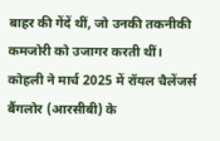बाहर की गेंदें थीं, जो उनकी तकनीकी कमजोरी को उजागर करती थीं।
कोहली ने मार्च 2025 में रॉयल चैलेंजर्स बैंगलोर (आरसीबी) के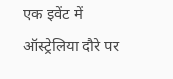एक इवेंट में ऑस्ट्रेलिया दौरे पर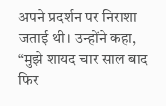अपने प्रदर्शन पर निराशा जताई थी। उन्होंने कहा, “मुझे शायद चार साल बाद फिर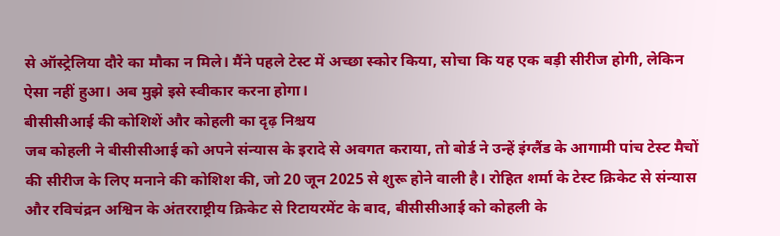से ऑस्ट्रेलिया दौरे का मौका न मिले। मैंने पहले टेस्ट में अच्छा स्कोर किया, सोचा कि यह एक बड़ी सीरीज होगी, लेकिन ऐसा नहीं हुआ। अब मुझे इसे स्वीकार करना होगा।
बीसीसीआई की कोशिशें और कोहली का दृढ़ निश्चय
जब कोहली ने बीसीसीआई को अपने संन्यास के इरादे से अवगत कराया, तो बोर्ड ने उन्हें इंग्लैंड के आगामी पांच टेस्ट मैचों की सीरीज के लिए मनाने की कोशिश की, जो 20 जून 2025 से शुरू होने वाली है। रोहित शर्मा के टेस्ट क्रिकेट से संन्यास और रविचंद्रन अश्विन के अंतरराष्ट्रीय क्रिकेट से रिटायरमेंट के बाद, बीसीसीआई को कोहली के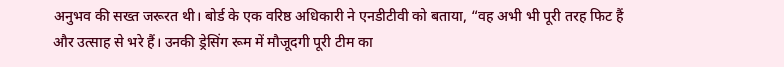अनुभव की सख्त जरूरत थी। बोर्ड के एक वरिष्ठ अधिकारी ने एनडीटीवी को बताया, “वह अभी भी पूरी तरह फिट हैं और उत्साह से भरे हैं। उनकी ड्रेसिंग रूम में मौजूदगी पूरी टीम का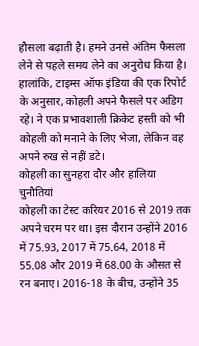हौसला बढ़ाती है। हमने उनसे अंतिम फैसला लेने से पहले समय लेने का अनुरोध किया है।
हालांकि, टाइम्स ऑफ इंडिया की एक रिपोर्ट के अनुसार, कोहली अपने फैसले पर अडिग रहे। ने एक प्रभावशाली क्रिकेट हस्ती को भी कोहली को मनाने के लिए भेजा, लेकिन वह अपने रुख से नहीं डटे।
कोहली का सुनहरा दौर और हालिया चुनौतियां
कोहली का टेस्ट करियर 2016 से 2019 तक अपने चरम पर था। इस दौरान उन्होंने 2016 में 75.93, 2017 में 75.64, 2018 में 55.08 और 2019 में 68.00 के औसत से रन बनाए। 2016-18 के बीच, उन्होंने 35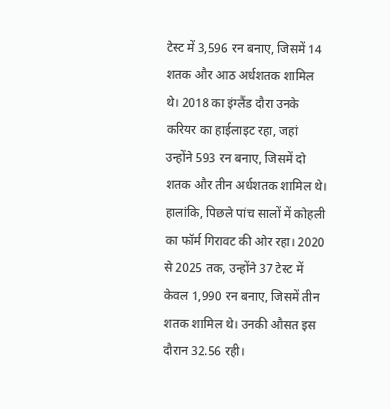टेस्ट में 3,596 रन बनाए, जिसमें 14 शतक और आठ अर्धशतक शामिल थे। 2018 का इंग्लैंड दौरा उनके करियर का हाईलाइट रहा, जहां उन्होंने 593 रन बनाए, जिसमें दो शतक और तीन अर्धशतक शामिल थे।
हालांकि, पिछले पांच सालों में कोहली का फॉर्म गिरावट की ओर रहा। 2020 से 2025 तक, उन्होंने 37 टेस्ट में केवल 1,990 रन बनाए, जिसमें तीन शतक शामिल थे। उनकी औसत इस दौरान 32.56 रही।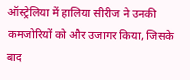ऑस्ट्रेलिया में हालिया सीरीज ने उनकी कमजोरियों को और उजागर किया, जिसके बाद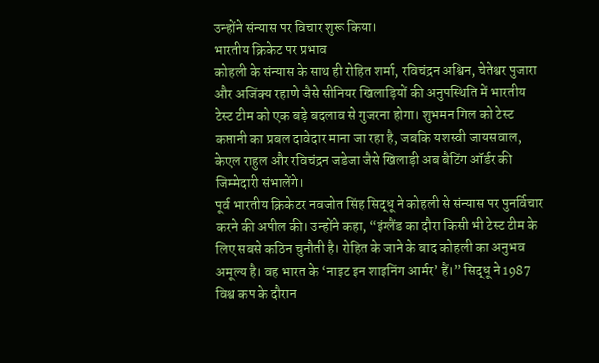उन्होंने संन्यास पर विचार शुरू किया।
भारतीय क्रिकेट पर प्रभाव
कोहली के संन्यास के साथ ही रोहित शर्मा, रविचंद्रन अश्विन, चेतेश्वर पुजारा और अजिंक्य रहाणे जैसे सीनियर खिलाड़ियों की अनुपस्थिति में भारतीय टेस्ट टीम को एक बड़े बदलाव से गुजरना होगा। शुभमन गिल को टेस्ट कप्तानी का प्रबल दावेदार माना जा रहा है, जबकि यशस्वी जायसवाल, केएल राहुल और रविचंद्रन जडेजा जैसे खिलाड़ी अब बैटिंग ऑर्डर की जिम्मेदारी संभालेंगे।
पूर्व भारतीय क्रिकेटर नवजोत सिंह सिद्धू ने कोहली से संन्यास पर पुनर्विचार करने की अपील की। उन्होंने कहा, “इंग्लैंड का दौरा किसी भी टेस्ट टीम के लिए सबसे कठिन चुनौती है। रोहित के जाने के बाद कोहली का अनुभव अमूल्य है। वह भारत के ‘नाइट इन शाइनिंग आर्मर’ हैं।” सिद्धू ने 1987 विश्व कप के दौरान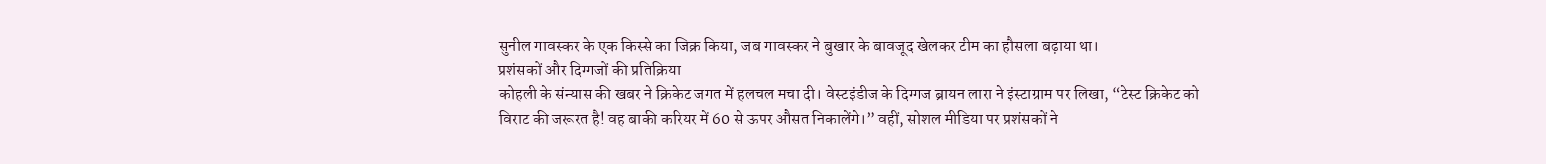सुनील गावस्कर के एक किस्से का जिक्र किया, जब गावस्कर ने बुखार के बावजूद खेलकर टीम का हौसला बढ़ाया था।
प्रशंसकों और दिग्गजों की प्रतिक्रिया
कोहली के संन्यास की खबर ने क्रिकेट जगत में हलचल मचा दी। वेस्टइंडीज के दिग्गज ब्रायन लारा ने इंस्टाग्राम पर लिखा, “टेस्ट क्रिकेट को विराट की जरूरत है! वह बाकी करियर में 60 से ऊपर औसत निकालेंगे।” वहीं, सोशल मीडिया पर प्रशंसकों ने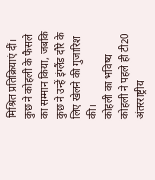मिश्रित प्रतिक्रियाएं दीं। कुछ ने कोहली के फैसले का सम्मान किया, जबकि कुछ ने उन्हें इंग्लैंड दौरे के लिए खेलने की गुजारिश की।
कोहली का भविष्य
कोहली ने पहले ही टी20 अंतरराष्ट्रीय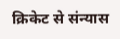क्रिकेट से संन्यास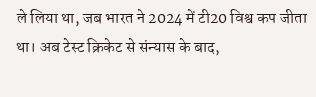ले लिया था, जब भारत ने 2024 में टी20 विश्व कप जीता था। अब टेस्ट क्रिकेट से संन्यास के बाद,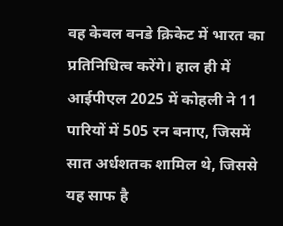वह केवल वनडे क्रिकेट में भारत का प्रतिनिधित्व करेंगे। हाल ही में आईपीएल 2025 में कोहली ने 11 पारियों में 505 रन बनाए, जिसमें सात अर्धशतक शामिल थे, जिससे यह साफ है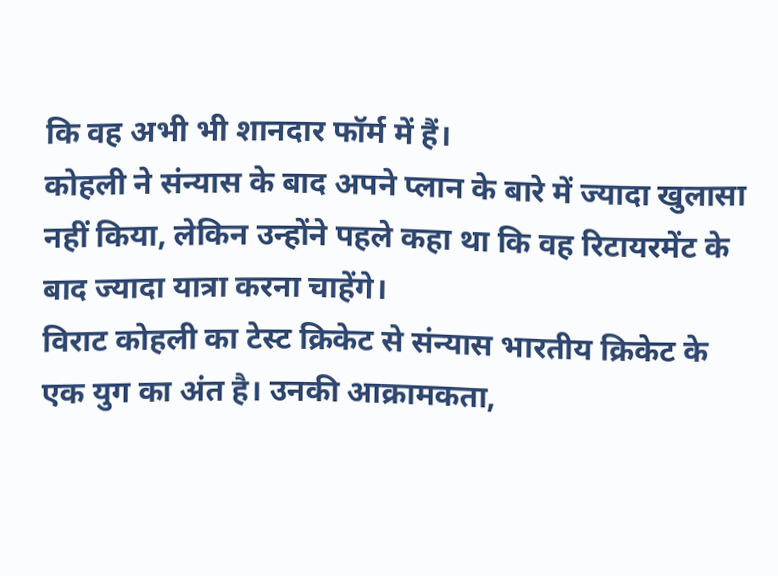कि वह अभी भी शानदार फॉर्म में हैं।
कोहली ने संन्यास के बाद अपने प्लान के बारे में ज्यादा खुलासा नहीं किया, लेकिन उन्होंने पहले कहा था कि वह रिटायरमेंट के बाद ज्यादा यात्रा करना चाहेंगे।
विराट कोहली का टेस्ट क्रिकेट से संन्यास भारतीय क्रिकेट के एक युग का अंत है। उनकी आक्रामकता,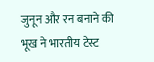जुनून और रन बनाने की भूख ने भारतीय टेस्ट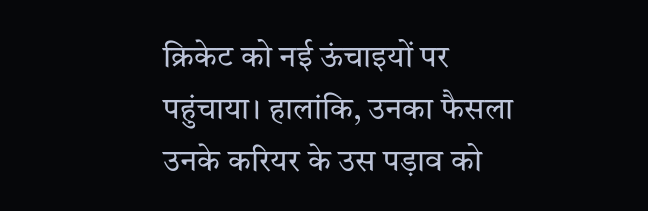क्रिकेट को नई ऊंचाइयों पर पहुंचाया। हालांकि, उनका फैसला उनके करियर के उस पड़ाव को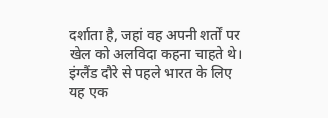दर्शाता है, जहां वह अपनी शर्तों पर खेल को अलविदा कहना चाहते थे। इंग्लैंड दौरे से पहले भारत के लिए यह एक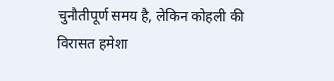चुनौतीपूर्ण समय है, लेकिन कोहली की विरासत हमेशा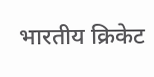भारतीय क्रिकेट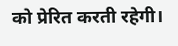को प्रेरित करती रहेगी।